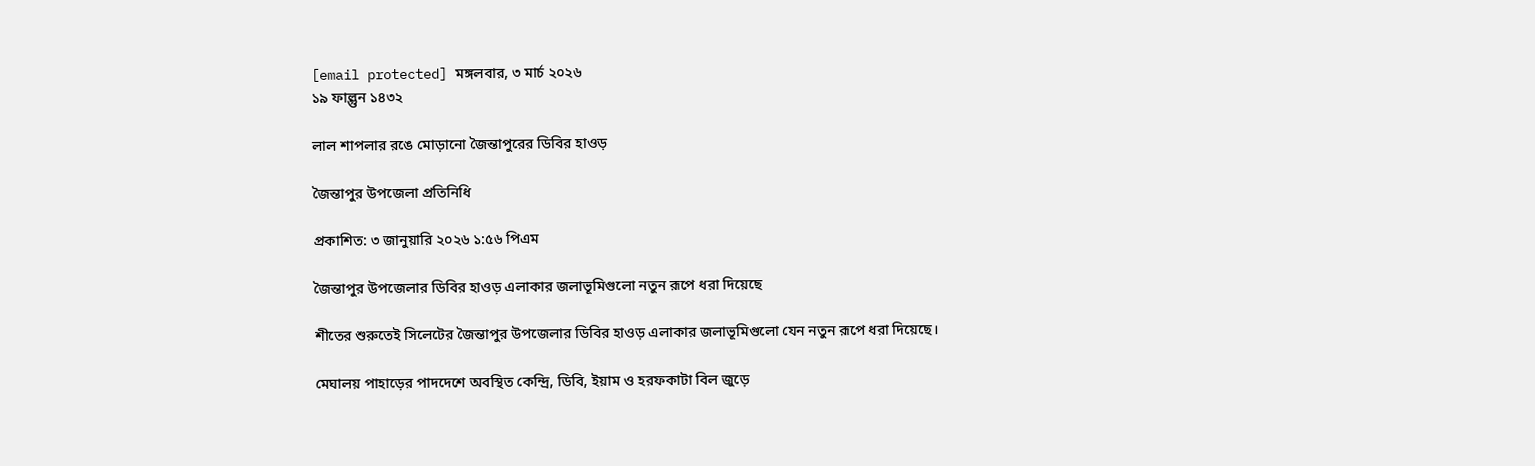[email protected] মঙ্গলবার, ৩ মার্চ ২০২৬
১৯ ফাল্গুন ১৪৩২

লাল শাপলার রঙে মোড়ানো জৈন্তাপুরের ডিবির হাওড়

জৈন্তাপুর উপজেলা প্রতিনিধি

প্রকাশিত: ৩ জানুয়ারি ২০২৬ ১:৫৬ পিএম

জৈন্তাপুর উপজেলার ডিবির হাওড় এলাকার জলাভূমিগুলো নতুন রূপে ধরা দিয়েছে

শীতের শুরুতেই সিলেটের জৈন্তাপুর উপজেলার ডিবির হাওড় এলাকার জলাভূমিগুলো যেন নতুন রূপে ধরা দিয়েছে।

মেঘালয় পাহাড়ের পাদদেশে অবস্থিত কেন্দ্রি, ডিবি, ইয়াম ও হরফকাটা বিল জুড়ে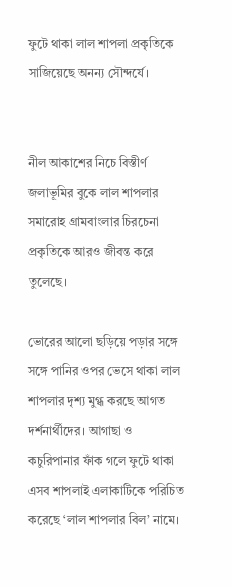ফুটে থাকা লাল শাপলা প্রকৃতিকে সাজিয়েছে অনন্য সৌন্দর্যে।


নীল আকাশের নিচে বিস্তীর্ণ জলাভূমির বুকে লাল শাপলার সমারোহ গ্রামবাংলার চিরচেনা প্রকৃতিকে আরও জীবন্ত করে তুলেছে।

ভোরের আলো ছড়িয়ে পড়ার সঙ্গে সঙ্গে পানির ওপর ভেসে থাকা লাল শাপলার দৃশ্য মুগ্ধ করছে আগত দর্শনার্থীদের। আগাছা ও কচুরিপানার ফাঁক গলে ফুটে থাকা এসব শাপলাই এলাকাটিকে পরিচিত করেছে ‘লাল শাপলার বিল’ নামে।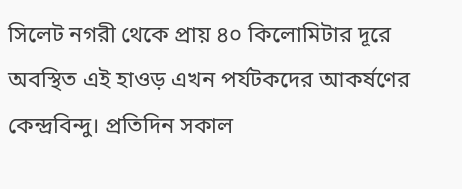সিলেট নগরী থেকে প্রায় ৪০ কিলোমিটার দূরে অবস্থিত এই হাওড় এখন পর্যটকদের আকর্ষণের কেন্দ্রবিন্দু। প্রতিদিন সকাল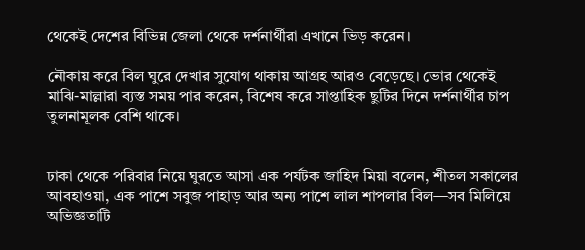থেকেই দেশের বিভিন্ন জেলা থেকে দর্শনার্থীরা এখানে ভিড় করেন।

নৌকায় করে বিল ঘুরে দেখার সুযোগ থাকায় আগ্রহ আরও বেড়েছে। ভোর থেকেই মাঝি-মাল্লারা ব্যস্ত সময় পার করেন, বিশেষ করে সাপ্তাহিক ছুটির দিনে দর্শনার্থীর চাপ তুলনামূলক বেশি থাকে।


ঢাকা থেকে পরিবার নিয়ে ঘুরতে আসা এক পর্যটক জাহিদ মিয়া বলেন, শীতল সকালের আবহাওয়া, এক পাশে সবুজ পাহাড় আর অন্য পাশে লাল শাপলার বিল—সব মিলিয়ে অভিজ্ঞতাটি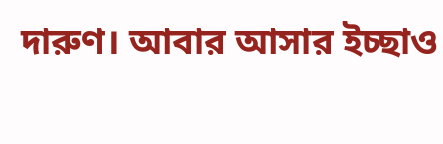দারুণ। আবার আসার ইচ্ছাও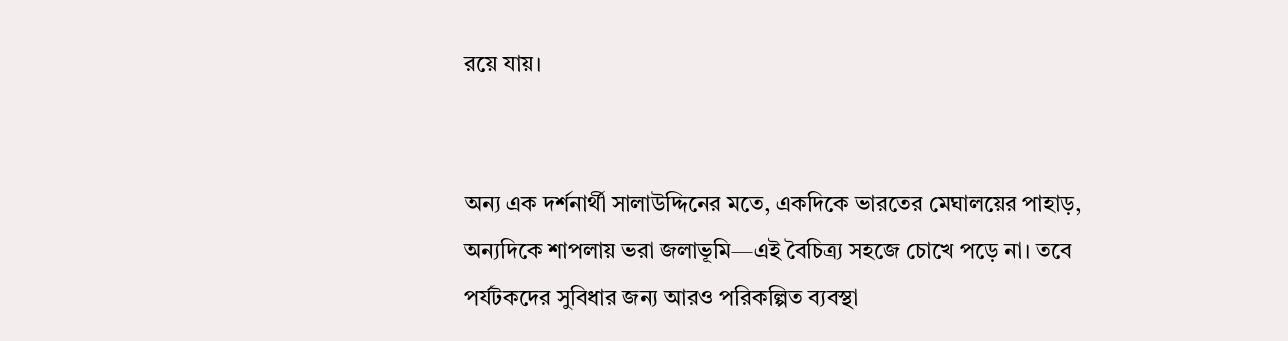রয়ে যায়।


অন্য এক দর্শনার্থী সালাউদ্দিনের মতে, একদিকে ভারতের মেঘালয়ের পাহাড়, অন্যদিকে শাপলায় ভরা জলাভূমি—এই বৈচিত্র্য সহজে চোখে পড়ে না। তবে পর্যটকদের সুবিধার জন্য আরও পরিকল্পিত ব্যবস্থা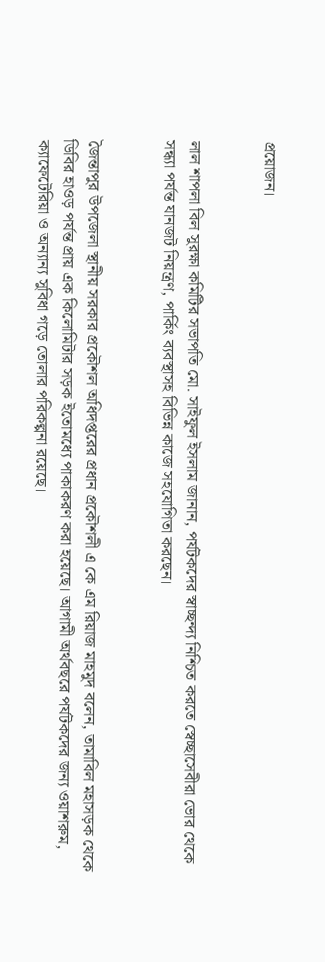প্রয়োজন।


লাল শাপলা বিল সুরক্ষা কমিটির সভাপতি মো. সাইফুল ইসলাম জানান, পর্যটকদের স্বাচ্ছন্দ্য নিশ্চিত করতে স্বেচ্ছাসেবীরা ভোর থেকে সন্ধ্যা পর্যন্ত যানজট নিয়ন্ত্রণ, পার্কিং ব্যবস্থাসহ বিভিন্ন কাজে সহযোগিতা করছেন।


জৈন্তাপুর উপজেলা স্থানীয় সরকার প্রকৌশল অধিদপ্তরের প্রধান প্রকৌশলী এ কে এম রিয়াজ মাহমুদ বলেন, তামাবিল মহাসড়ক থেকে ডিবির হাওড় পর্যন্ত প্রায় এক কিলোমিটার সড়ক ইতোমধ্যে পাকাকরণ করা হয়েছে। আগামী অর্থবছরে পর্যটকদের জন্য ওয়াশরুম, ক্যাফেটেরিয়া ও অন্যান্য সুবিধা গড়ে তোলার পরিকল্পনা রয়েছে।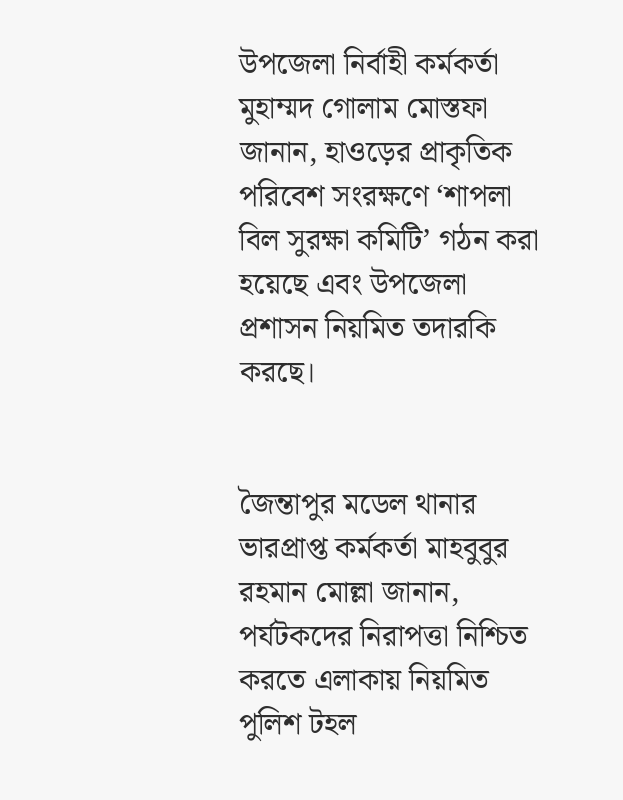উপজেলা নির্বাহী কর্মকর্তা মুহাম্মদ গোলাম মোস্তফা জানান, হাওড়ের প্রাকৃতিক পরিবেশ সংরক্ষণে ‘শাপলা বিল সুরক্ষা কমিটি’ গঠন করা হয়েছে এবং উপজেলা প্রশাসন নিয়মিত তদারকি করছে।


জৈন্তাপুর মডেল থানার ভারপ্রাপ্ত কর্মকর্তা মাহবুবুর রহমান মোল্লা জানান, পর্যটকদের নিরাপত্তা নিশ্চিত করতে এলাকায় নিয়মিত পুলিশ টহল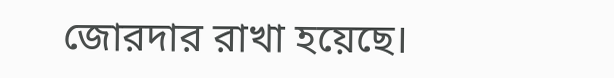জোরদার রাখা হয়েছে।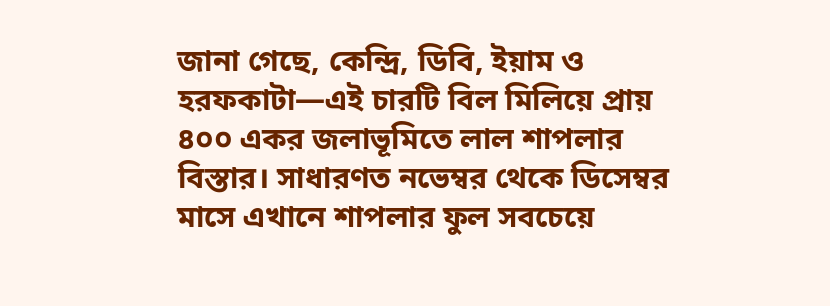জানা গেছে, কেন্দ্রি, ডিবি, ইয়াম ও হরফকাটা—এই চারটি বিল মিলিয়ে প্রায় ৪০০ একর জলাভূমিতে লাল শাপলার বিস্তার। সাধারণত নভেম্বর থেকে ডিসেম্বর মাসে এখানে শাপলার ফুল সবচেয়ে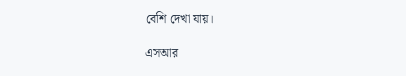বেশি দেখা যায়।

এসআর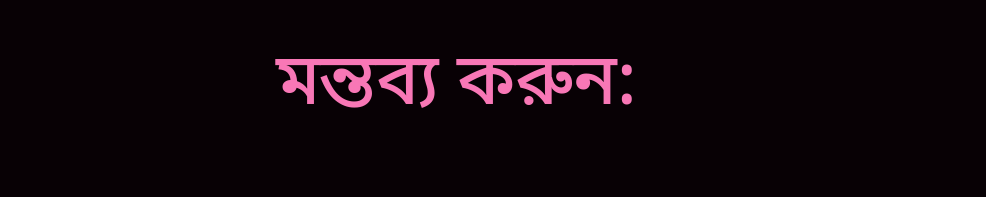মন্তব্য করুন: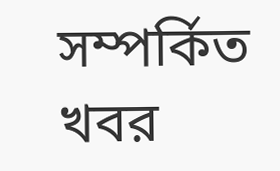সম্পর্কিত খবর